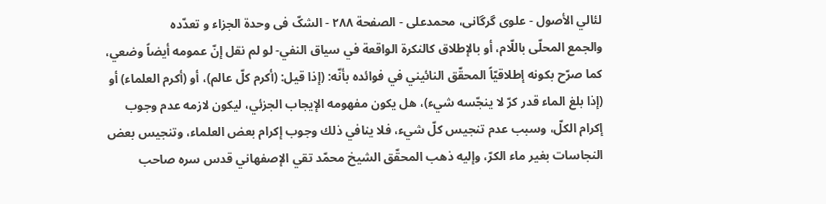لئالي الأصول - علوی گرگانی، محمدعلی - الصفحة ٢٨٨ - الشکّ فی وحدة الجزاء و تعدّده
والجمع المحلّى باللّام، أو بالإطلاق كالنكرة الواقعة في سياق النفي- لو لم نقل إنّ عمومه أيضاً وضعي، كما صرّح بكونه إطلاقيّاً المحقّق النائيني في فوائده بأنّه: (إذا قيل: (أكرم كلّ عالم)، أو (أكرم العلماء) أو (إذا بلغ الماء قدر كرّ لا ينجّسه شيء)، هل يكون مفهومه الإيجاب الجزئي، ليكون لازمه عدم وجوب إكرام الكلّ، وسبب عدم تنجيس كلّ شيء، فلا ينافي ذلك وجوب إكرام بعض العلماء، وتنجيس بعض النجاسات بغير ماء الكرّ، وإليه ذهب المحقّق الشيخ محمّد تقي الإصفهاني قدس سره صاحب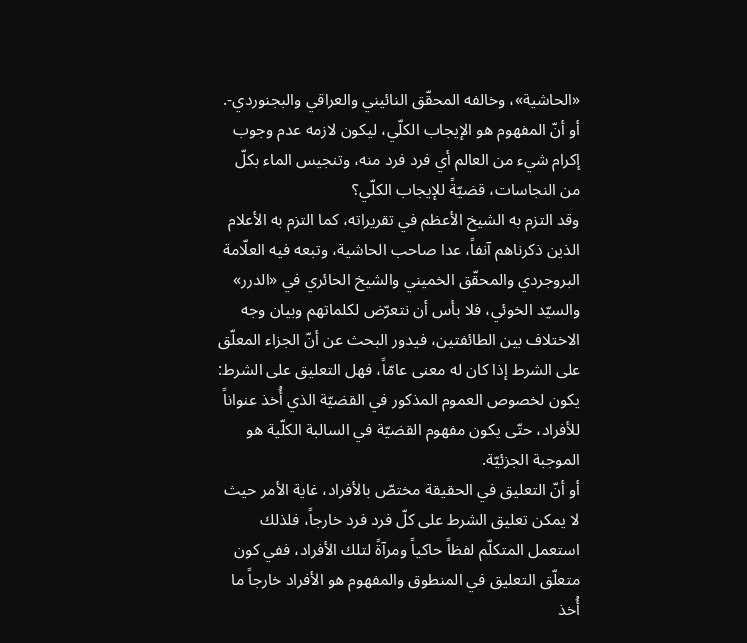«الحاشية»، وخالفه المحقّق النائيني والعراقي والبجنوردي-.
أو أنّ المفهوم هو الإيجاب الكلّي، ليكون لازمه عدم وجوب إكرام شيء من العالم أي فرد فرد منه، وتنجيس الماء بكلّ من النجاسات، قضيّةً للإيجاب الكلّي؟
وقد التزم به الشيخ الأعظم في تقريراته، كما التزم به الأعلام الذين ذكرناهم آنفاً، عدا صاحب الحاشية، وتبعه فيه العلّامة البروجردي والمحقّق الخميني والشيخ الحائري في «الدرر» والسيّد الخوئي، فلا بأس أن نتعرّض لكلماتهم وبيان وجه الاختلاف بين الطائفتين، فيدور البحث عن أنّ الجزاء المعلّق على الشرط إذا كان له معنى عامّاً، فهل التعليق على الشرط:
يكون لخصوص العموم المذكور في القضيّة الذي أُخذ عنواناً للأفراد، حتّى يكون مفهوم القضيّة في السالبة الكلّية هو الموجبة الجزئيّة.
أو أنّ التعليق في الحقيقة مختصّ بالأفراد، غاية الأمر حيث لا يمكن تعليق الشرط على كلّ فرد فرد خارجاً، فلذلك استعمل المتكلّم لفظاً حاكياً ومرآةً لتلك الأفراد، ففي كون متعلّق التعليق في المنطوق والمفهوم هو الأفراد خارجاً ما أُخذ